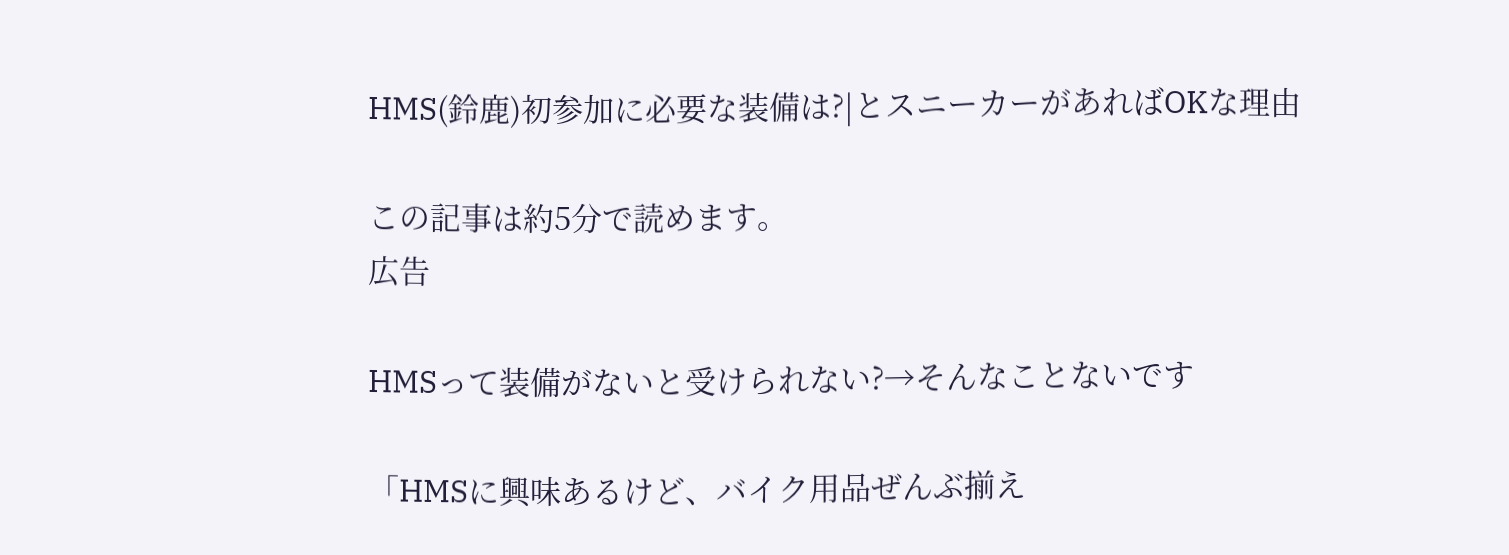HMS(鈴鹿)初参加に必要な装備は?|とスニーカーがあればOKな理由

この記事は約5分で読めます。
広告

HMSって装備がないと受けられない?→そんなことないです

「HMSに興味あるけど、バイク用品ぜんぶ揃え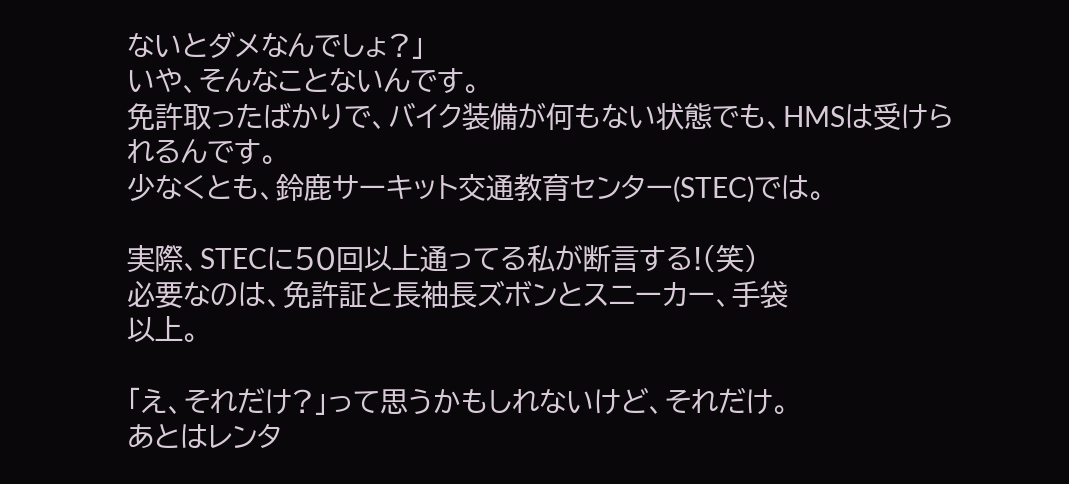ないとダメなんでしょ?」
いや、そんなことないんです。
免許取ったばかりで、バイク装備が何もない状態でも、HMSは受けられるんです。
少なくとも、鈴鹿サーキット交通教育センター(STEC)では。

実際、STECに50回以上通ってる私が断言する!(笑)
必要なのは、免許証と長袖長ズボンとスニーカー、手袋
以上。

「え、それだけ?」って思うかもしれないけど、それだけ。
あとはレンタ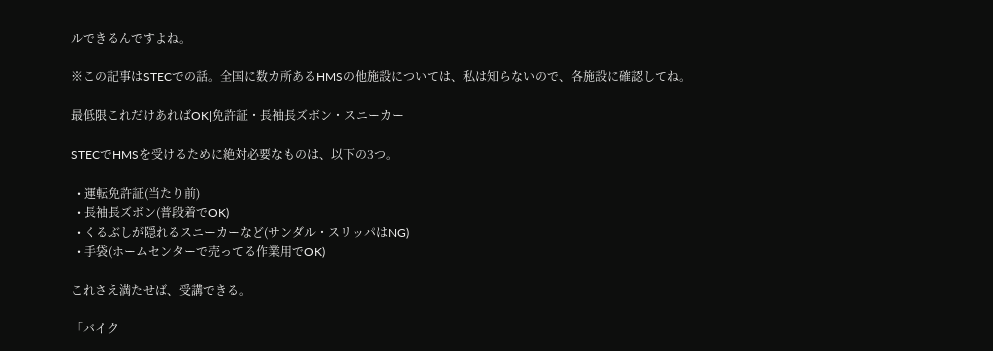ルできるんですよね。

※この記事はSTECでの話。全国に数カ所あるHMSの他施設については、私は知らないので、各施設に確認してね。

最低限これだけあればOK|免許証・長袖長ズボン・スニーカー

STECでHMSを受けるために絶対必要なものは、以下の3つ。

  • 運転免許証(当たり前)
  • 長袖長ズボン(普段着でOK)
  • くるぶしが隠れるスニーカーなど(サンダル・スリッパはNG)
  • 手袋(ホームセンターで売ってる作業用でOK)

これさえ満たせば、受講できる。

「バイク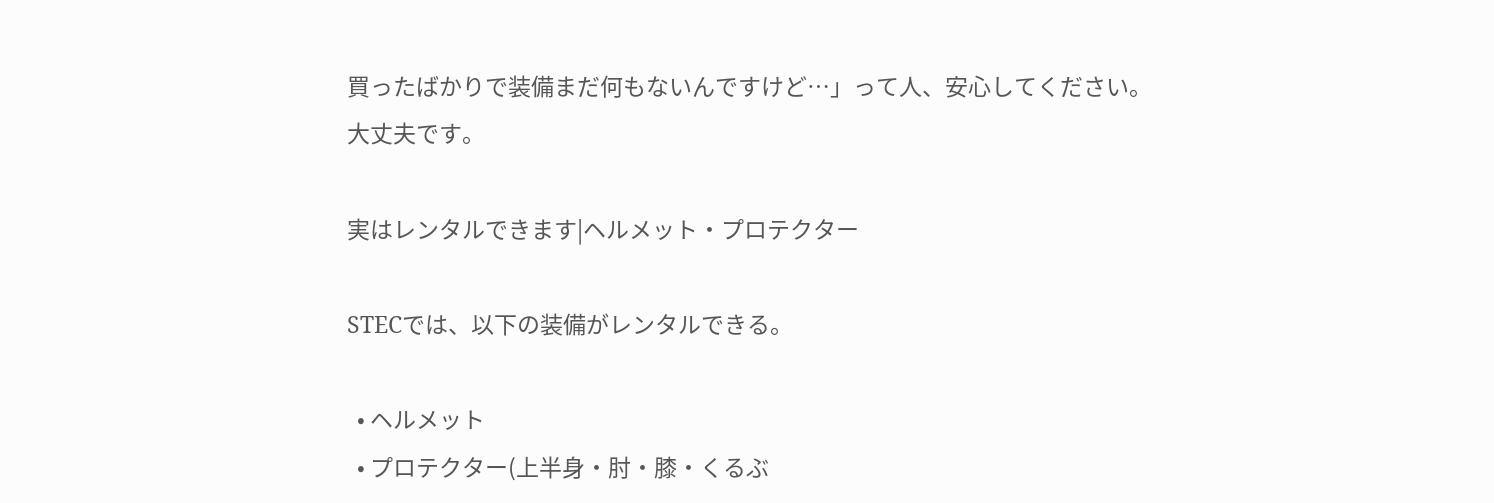買ったばかりで装備まだ何もないんですけど…」って人、安心してください。
大丈夫です。

実はレンタルできます|ヘルメット・プロテクター

STECでは、以下の装備がレンタルできる。

  • ヘルメット
  • プロテクター(上半身・肘・膝・くるぶ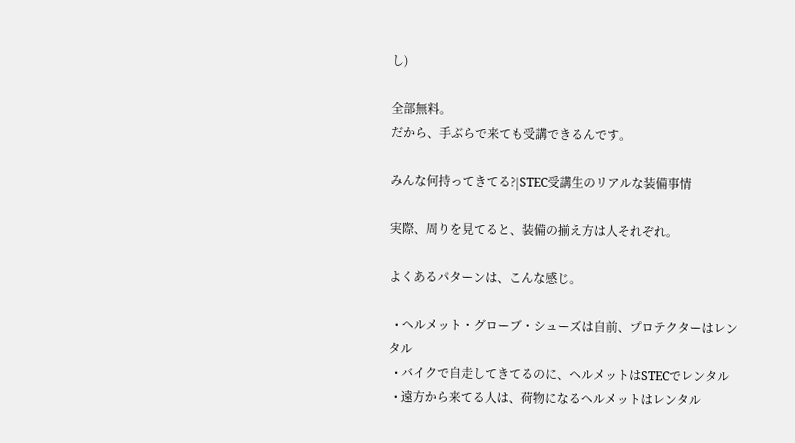し)

全部無料。
だから、手ぶらで来ても受講できるんです。

みんな何持ってきてる?|STEC受講生のリアルな装備事情

実際、周りを見てると、装備の揃え方は人それぞれ。

よくあるパターンは、こんな感じ。

  • ヘルメット・グローブ・シューズは自前、プロテクターはレンタル
  • バイクで自走してきてるのに、ヘルメットはSTECでレンタル
  • 遠方から来てる人は、荷物になるヘルメットはレンタル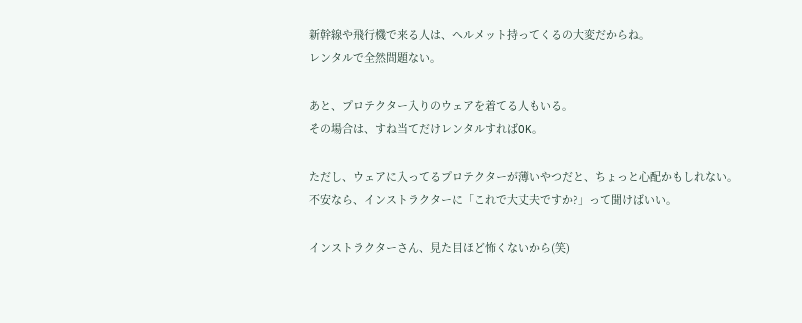新幹線や飛行機で来る人は、ヘルメット持ってくるの大変だからね。
レンタルで全然問題ない。

あと、プロテクター入りのウェアを着てる人もいる。
その場合は、すね当てだけレンタルすればOK。

ただし、ウェアに入ってるプロテクターが薄いやつだと、ちょっと心配かもしれない。
不安なら、インストラクターに「これで大丈夫ですか?」って聞けばいい。

インストラクターさん、見た目ほど怖くないから(笑)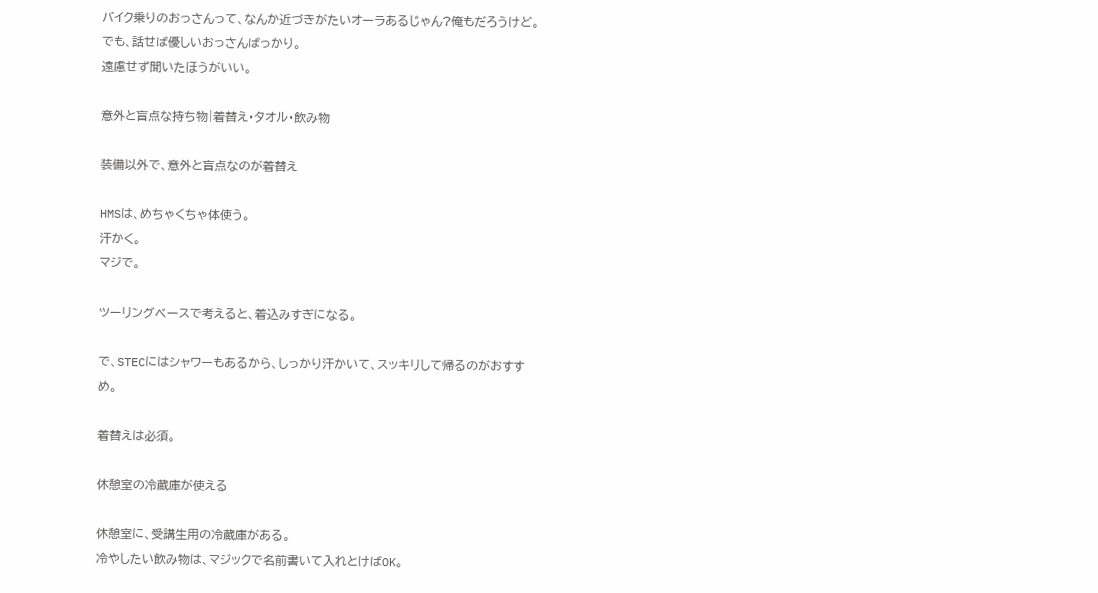バイク乗りのおっさんって、なんか近づきがたいオーラあるじゃん?俺もだろうけど。
でも、話せば優しいおっさんばっかり。
遠慮せず聞いたほうがいい。

意外と盲点な持ち物|着替え・タオル・飲み物

装備以外で、意外と盲点なのが着替え

HMSは、めちゃくちゃ体使う。
汗かく。
マジで。

ツーリングベースで考えると、着込みすぎになる。

で、STECにはシャワーもあるから、しっかり汗かいて、スッキリして帰るのがおすすめ。

着替えは必須。

休憩室の冷蔵庫が使える

休憩室に、受講生用の冷蔵庫がある。
冷やしたい飲み物は、マジックで名前書いて入れとけばOK。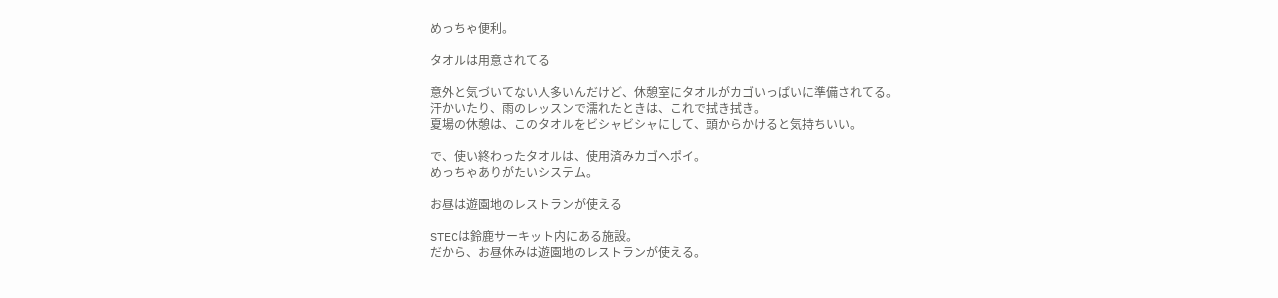めっちゃ便利。

タオルは用意されてる

意外と気づいてない人多いんだけど、休憩室にタオルがカゴいっぱいに準備されてる。
汗かいたり、雨のレッスンで濡れたときは、これで拭き拭き。
夏場の休憩は、このタオルをビシャビシャにして、頭からかけると気持ちいい。

で、使い終わったタオルは、使用済みカゴへポイ。
めっちゃありがたいシステム。

お昼は遊園地のレストランが使える

STECは鈴鹿サーキット内にある施設。
だから、お昼休みは遊園地のレストランが使える。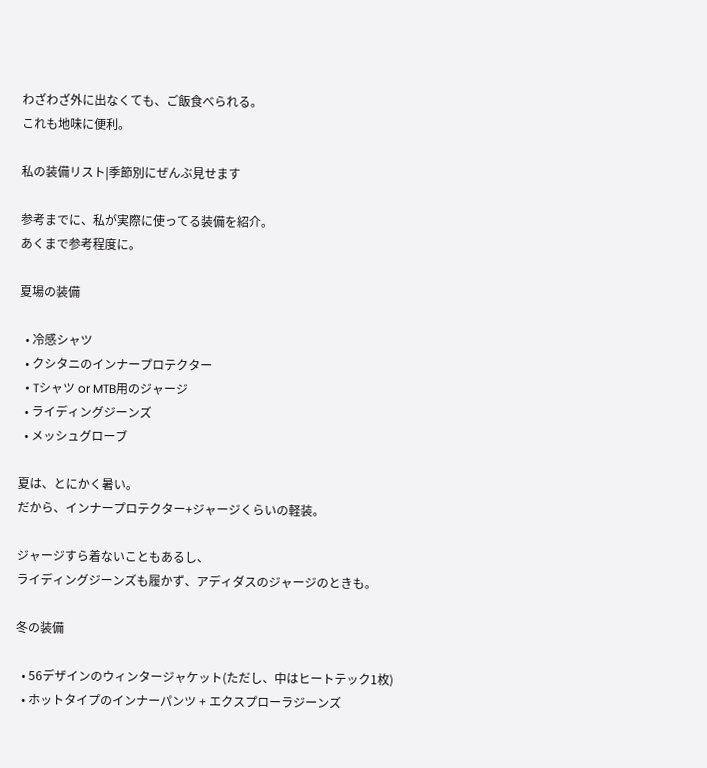わざわざ外に出なくても、ご飯食べられる。
これも地味に便利。

私の装備リスト|季節別にぜんぶ見せます

参考までに、私が実際に使ってる装備を紹介。
あくまで参考程度に。

夏場の装備

  • 冷感シャツ
  • クシタニのインナープロテクター
  • Tシャツ or MTB用のジャージ
  • ライディングジーンズ
  • メッシュグローブ

夏は、とにかく暑い。
だから、インナープロテクター+ジャージくらいの軽装。

ジャージすら着ないこともあるし、
ライディングジーンズも履かず、アディダスのジャージのときも。

冬の装備

  • 56デザインのウィンタージャケット(ただし、中はヒートテック1枚)
  • ホットタイプのインナーパンツ + エクスプローラジーンズ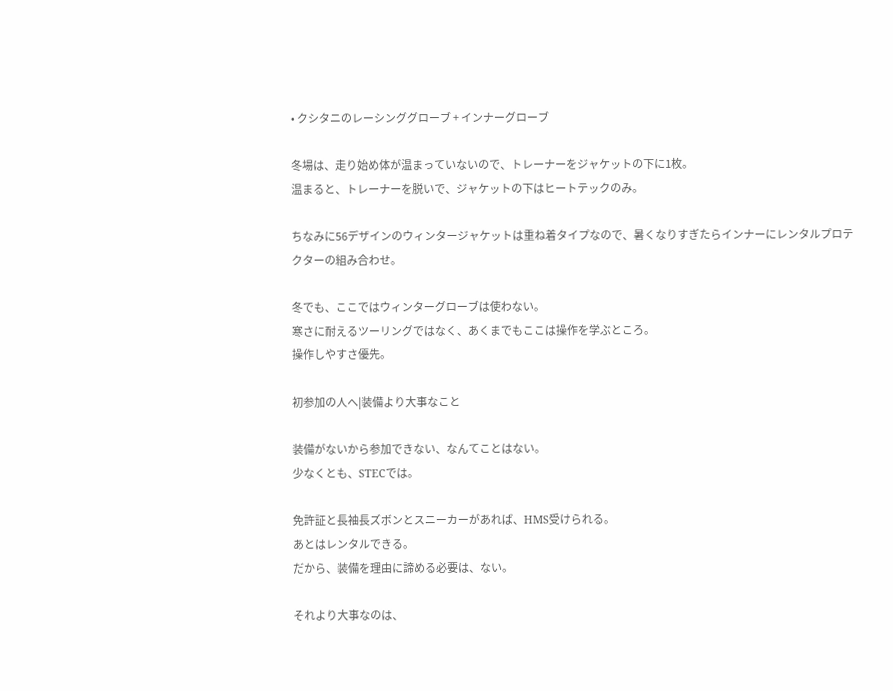• クシタニのレーシンググローブ + インナーグローブ

冬場は、走り始め体が温まっていないので、トレーナーをジャケットの下に1枚。
温まると、トレーナーを脱いで、ジャケットの下はヒートテックのみ。

ちなみに56デザインのウィンタージャケットは重ね着タイプなので、暑くなりすぎたらインナーにレンタルプロテクターの組み合わせ。

冬でも、ここではウィンターグローブは使わない。
寒さに耐えるツーリングではなく、あくまでもここは操作を学ぶところ。
操作しやすさ優先。

初参加の人へ|装備より大事なこと

装備がないから参加できない、なんてことはない。
少なくとも、STECでは。

免許証と長袖長ズボンとスニーカーがあれば、HMS受けられる。
あとはレンタルできる。
だから、装備を理由に諦める必要は、ない。

それより大事なのは、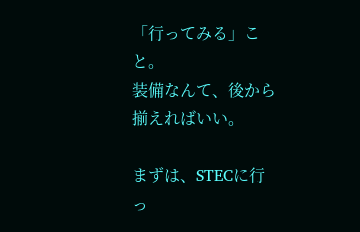「行ってみる」こと。
装備なんて、後から揃えればいい。

まずは、STECに行っ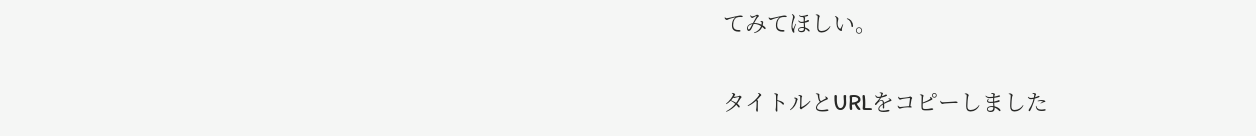てみてほしい。


タイトルとURLをコピーしました